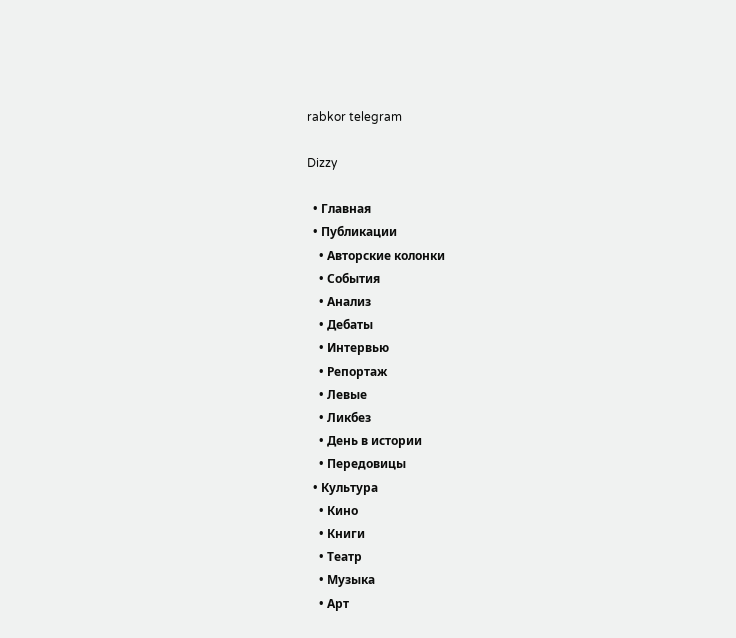rabkor telegram

Dizzy

  • Главная
  • Публикации
    • Авторские колонки
    • События
    • Анализ
    • Дебаты
    • Интервью
    • Репортаж
    • Левые
    • Ликбез
    • День в истории
    • Передовицы
  • Культура
    • Кино
    • Книги
    • Театр
    • Музыка
    • Арт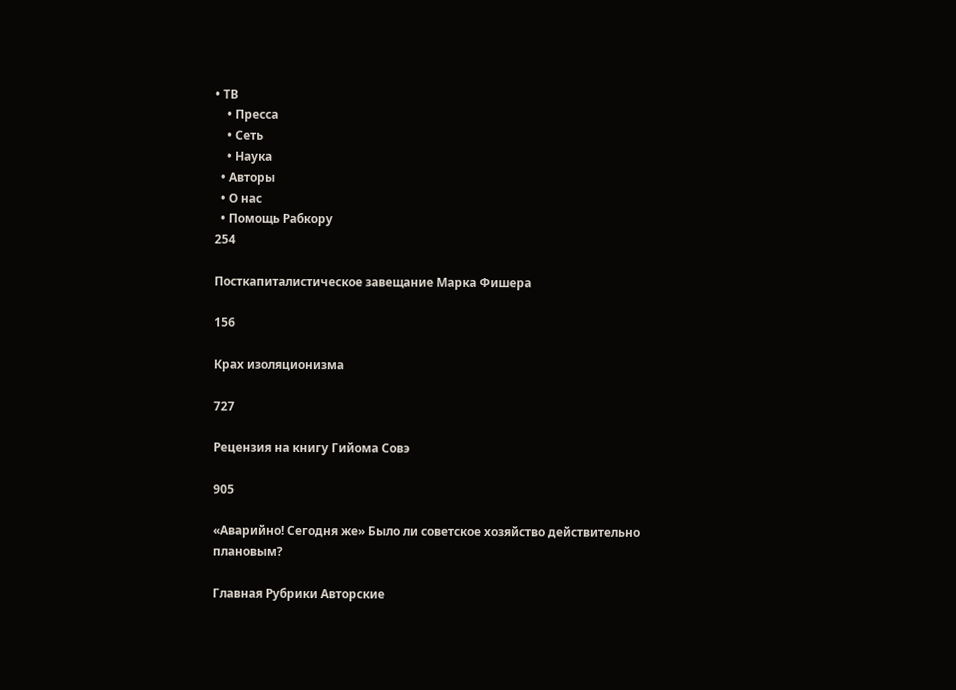• ТВ
    • Пресса
    • Сеть
    • Наука
  • Авторы
  • О нас
  • Помощь Рабкору
254

Посткапиталистическое завещание Марка Фишера

156

Крах изоляционизма

727

Рецензия на книгу Гийома Совэ

905

«Аварийно! Сегодня же» Было ли советское хозяйство действительно плановым?

Главная Рубрики Авторские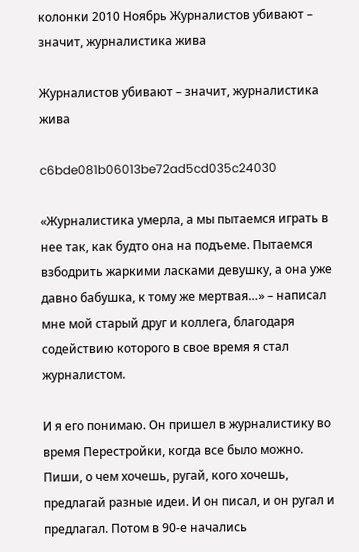колонки 2010 Ноябрь Журналистов убивают – значит, журналистика жива

Журналистов убивают – значит, журналистика жива

c6bde081b06013be72ad5cd035c24030

«Журналистика умерла, а мы пытаемся играть в нее так, как будто она на подъеме. Пытаемся взбодрить жаркими ласками девушку, а она уже давно бабушка, к тому же мертвая…» – написал мне мой старый друг и коллега, благодаря содействию которого в свое время я стал журналистом.

И я его понимаю. Он пришел в журналистику во время Перестройки, когда все было можно. Пиши, о чем хочешь, ругай, кого хочешь, предлагай разные идеи. И он писал, и он ругал и предлагал. Потом в 90-е начались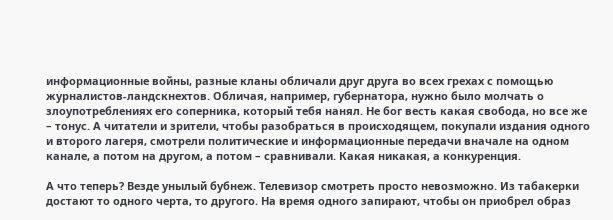информационные войны, разные кланы обличали друг друга во всех грехах с помощью журналистов-ландскнехтов. Обличая, например, губернатора, нужно было молчать о злоупотреблениях его соперника, который тебя нанял. Не бог весть какая свобода, но все же – тонус. А читатели и зрители, чтобы разобраться в происходящем, покупали издания одного и второго лагеря, смотрели политические и информационные передачи вначале на одном канале, а потом на другом, а потом – сравнивали. Какая никакая, а конкуренция.

А что теперь? Везде унылый бубнеж. Телевизор смотреть просто невозможно. Из табакерки достают то одного черта, то другого. На время одного запирают, чтобы он приобрел образ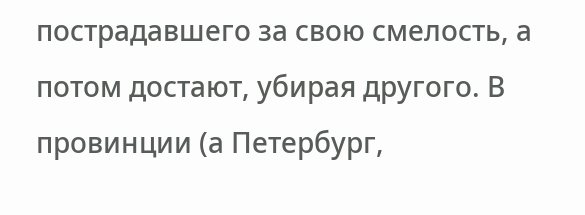пострадавшего за свою смелость, а потом достают, убирая другого. В провинции (а Петербург,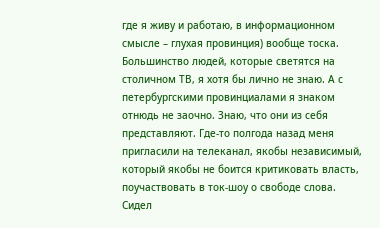где я живу и работаю, в информационном смысле – глухая провинция) вообще тоска. Большинство людей, которые светятся на столичном ТВ, я хотя бы лично не знаю. А с петербургскими провинциалами я знаком отнюдь не заочно. Знаю, что они из себя представляют. Где-то полгода назад меня пригласили на телеканал, якобы независимый, который якобы не боится критиковать власть, поучаствовать в ток-шоу о свободе слова. Сидел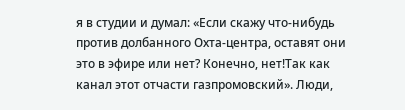я в студии и думал: «Если скажу что-нибудь против долбанного Охта-центра, оставят они это в эфире или нет? Конечно, нет!Так как канал этот отчасти газпромовский». Люди,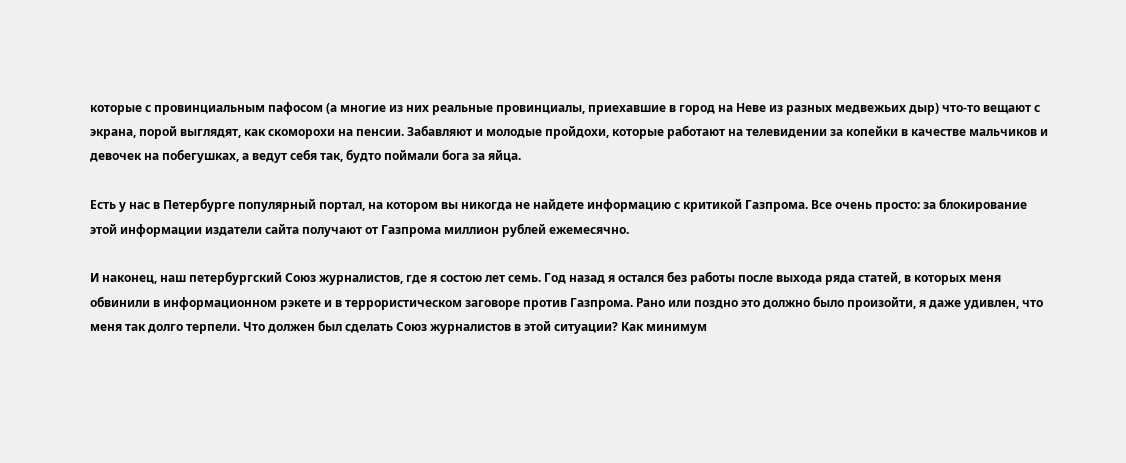которые с провинциальным пафосом (а многие из них реальные провинциалы, приехавшие в город на Неве из разных медвежьих дыр) что-то вещают с экрана, порой выглядят, как скоморохи на пенсии. Забавляют и молодые пройдохи, которые работают на телевидении за копейки в качестве мальчиков и девочек на побегушках, а ведут себя так, будто поймали бога за яйца.

Есть у нас в Петербурге популярный портал, на котором вы никогда не найдете информацию с критикой Газпрома. Все очень просто: за блокирование этой информации издатели сайта получают от Газпрома миллион рублей ежемесячно.

И наконец, наш петербургский Союз журналистов, где я состою лет семь. Год назад я остался без работы после выхода ряда статей, в которых меня обвинили в информационном рэкете и в террористическом заговоре против Газпрома. Рано или поздно это должно было произойти, я даже удивлен, что меня так долго терпели. Что должен был сделать Союз журналистов в этой ситуации? Как минимум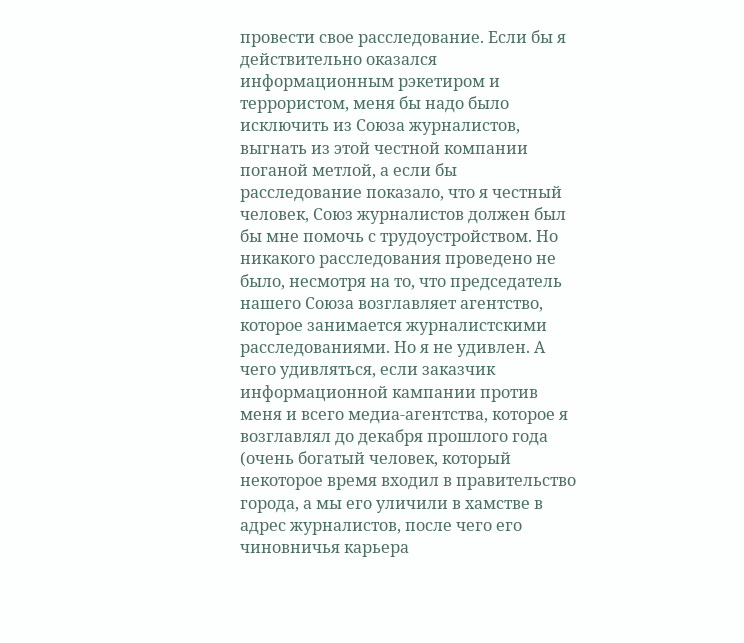провести свое расследование. Если бы я действительно оказался информационным рэкетиром и террористом, меня бы надо было исключить из Союза журналистов, выгнать из этой честной компании поганой метлой, а если бы расследование показало, что я честный человек, Союз журналистов должен был бы мне помочь с трудоустройством. Но никакого расследования проведено не было, несмотря на то, что председатель нашего Союза возглавляет агентство, которое занимается журналистскими расследованиями. Но я не удивлен. А чего удивляться, если заказчик информационной кампании против меня и всего медиа-агентства, которое я возглавлял до декабря прошлого года (очень богатый человек, который некоторое время входил в правительство города, а мы его уличили в хамстве в адрес журналистов, после чего его чиновничья карьера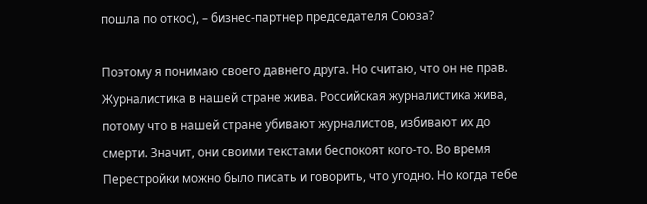пошла по откос), – бизнес-партнер председателя Союза?

Поэтому я понимаю своего давнего друга. Но считаю, что он не прав. Журналистика в нашей стране жива. Российская журналистика жива, потому что в нашей стране убивают журналистов, избивают их до смерти. Значит, они своими текстами беспокоят кого-то. Во время Перестройки можно было писать и говорить, что угодно. Но когда тебе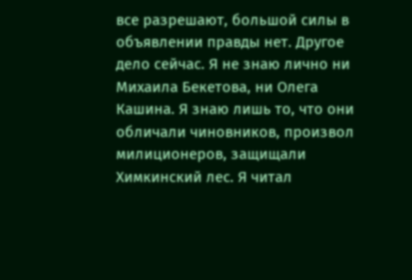все разрешают, большой силы в объявлении правды нет. Другое дело сейчас. Я не знаю лично ни Михаила Бекетова, ни Олега Кашина. Я знаю лишь то, что они обличали чиновников, произвол милиционеров, защищали Химкинский лес. Я читал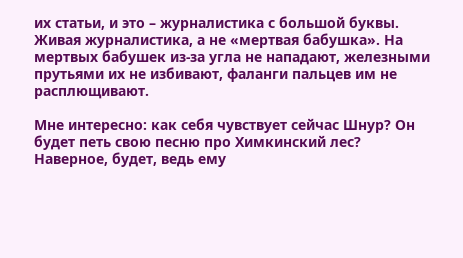их статьи, и это – журналистика с большой буквы. Живая журналистика, а не «мертвая бабушка». На мертвых бабушек из-за угла не нападают, железными прутьями их не избивают, фаланги пальцев им не расплющивают.

Мне интересно: как себя чувствует сейчас Шнур? Он будет петь свою песню про Химкинский лес? Наверное, будет, ведь ему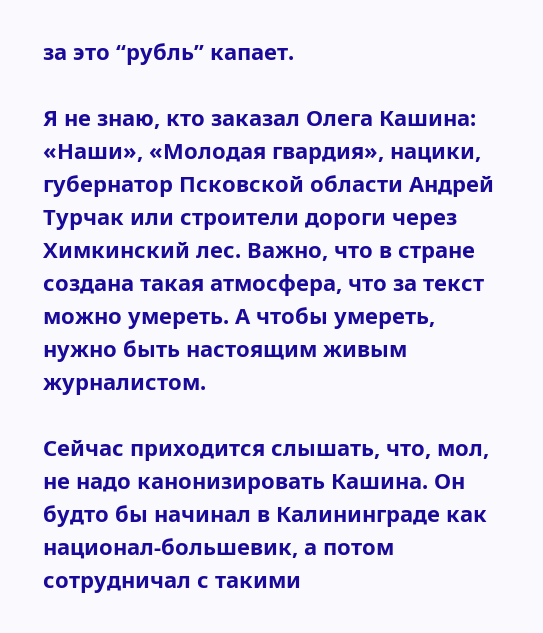за это “рубль” капает.

Я не знаю, кто заказал Олега Кашина: «Наши», «Молодая гвардия», нацики, губернатор Псковской области Андрей Турчак или строители дороги через Химкинский лес. Важно, что в стране создана такая атмосфера, что за текст можно умереть. А чтобы умереть, нужно быть настоящим живым журналистом.

Сейчас приходится слышать, что, мол, не надо канонизировать Кашина. Он будто бы начинал в Калининграде как национал-большевик, а потом сотрудничал с такими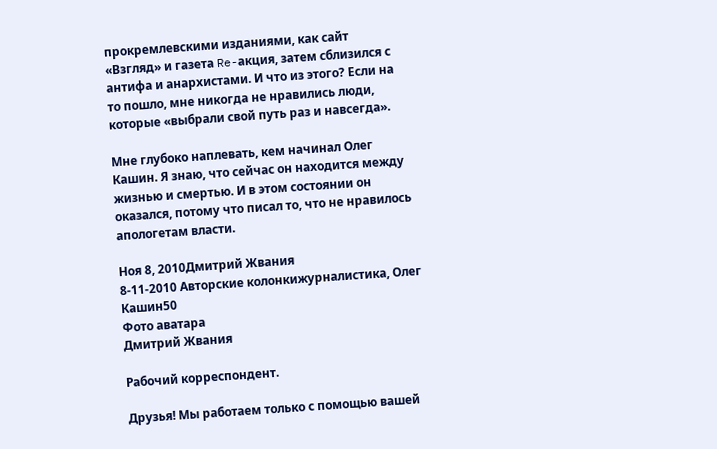прокремлевскими изданиями, как сайт «Взгляд» и газета Re-акция, затем сблизился с антифа и анархистами. И что из этого? Если на то пошло, мне никогда не нравились люди, которые «выбрали свой путь раз и навсегда».

Мне глубоко наплевать, кем начинал Олег Кашин. Я знаю, что сейчас он находится между жизнью и смертью. И в этом состоянии он оказался, потому что писал то, что не нравилось апологетам власти.

Ноя 8, 2010Дмитрий Жвания
8-11-2010 Авторские колонкижурналистика, Олег Кашин50
Фото аватара
Дмитрий Жвания

Рабочий корреспондент.

Друзья! Мы работаем только с помощью вашей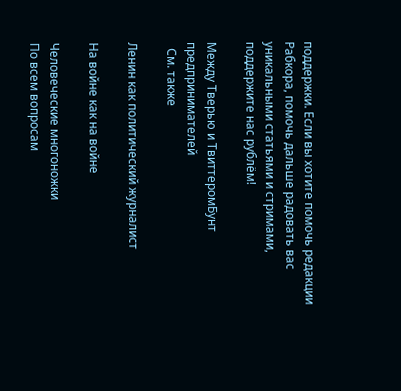поддержки. Если вы хотите помочь редакции Рабкора, помочь дальше радовать вас уникальными статьями и стримами, поддержите нас рублём!

Между Тверью и ТвиттеромБунт предпринимателей
  См. также

Ленин как политический журналист

На войне как на войне

Человеческие многоножки
По всем вопросам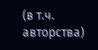(в т.ч. авторства)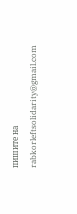пишите на rabkorleftsolidarity@gmail.com